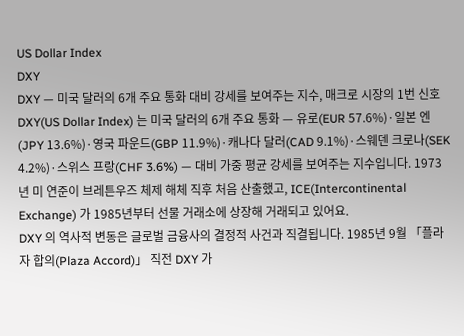US Dollar Index
DXY
DXY — 미국 달러의 6개 주요 통화 대비 강세를 보여주는 지수, 매크로 시장의 1번 신호
DXY(US Dollar Index) 는 미국 달러의 6개 주요 통화 — 유로(EUR 57.6%)·일본 엔(JPY 13.6%)·영국 파운드(GBP 11.9%)·캐나다 달러(CAD 9.1%)·스웨덴 크로나(SEK 4.2%)·스위스 프랑(CHF 3.6%) — 대비 가중 평균 강세를 보여주는 지수입니다. 1973년 미 연준이 브레튼우즈 체제 해체 직후 처음 산출했고, ICE(Intercontinental Exchange) 가 1985년부터 선물 거래소에 상장해 거래되고 있어요.
DXY 의 역사적 변동은 글로벌 금융사의 결정적 사건과 직결됩니다. 1985년 9월 「플라자 합의(Plaza Accord)」 직전 DXY 가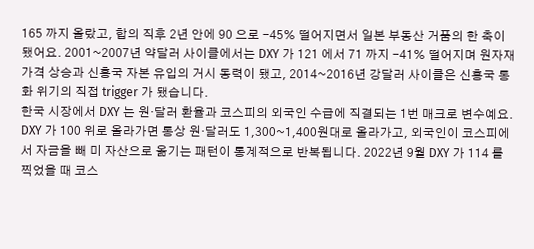165 까지 올랐고, 합의 직후 2년 안에 90 으로 -45% 떨어지면서 일본 부동산 거품의 한 축이 됐어요. 2001~2007년 약달러 사이클에서는 DXY 가 121 에서 71 까지 -41% 떨어지며 원자재 가격 상승과 신흥국 자본 유입의 거시 동력이 됐고, 2014~2016년 강달러 사이클은 신흥국 통화 위기의 직접 trigger 가 됐습니다.
한국 시장에서 DXY 는 원·달러 환율과 코스피의 외국인 수급에 직결되는 1번 매크로 변수예요. DXY 가 100 위로 올라가면 통상 원·달러도 1,300~1,400원대로 올라가고, 외국인이 코스피에서 자금을 빼 미 자산으로 옮기는 패턴이 통계적으로 반복됩니다. 2022년 9월 DXY 가 114 를 찍었을 때 코스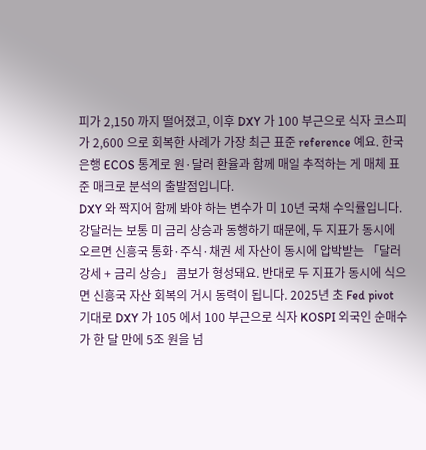피가 2,150 까지 떨어졌고, 이후 DXY 가 100 부근으로 식자 코스피가 2,600 으로 회복한 사례가 가장 최근 표준 reference 예요. 한국은행 ECOS 통계로 원·달러 환율과 함께 매일 추적하는 게 매체 표준 매크로 분석의 출발점입니다.
DXY 와 짝지어 함께 봐야 하는 변수가 미 10년 국채 수익률입니다. 강달러는 보통 미 금리 상승과 동행하기 때문에, 두 지표가 동시에 오르면 신흥국 통화·주식·채권 세 자산이 동시에 압박받는 「달러 강세 + 금리 상승」 콤보가 형성돼요. 반대로 두 지표가 동시에 식으면 신흥국 자산 회복의 거시 동력이 됩니다. 2025년 초 Fed pivot 기대로 DXY 가 105 에서 100 부근으로 식자 KOSPI 외국인 순매수가 한 달 만에 5조 원을 넘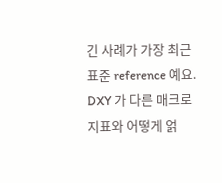긴 사례가 가장 최근 표준 reference 예요.
DXY 가 다른 매크로 지표와 어떻게 얽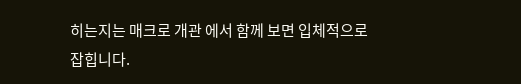히는지는 매크로 개관 에서 함께 보면 입체적으로 잡힙니다.